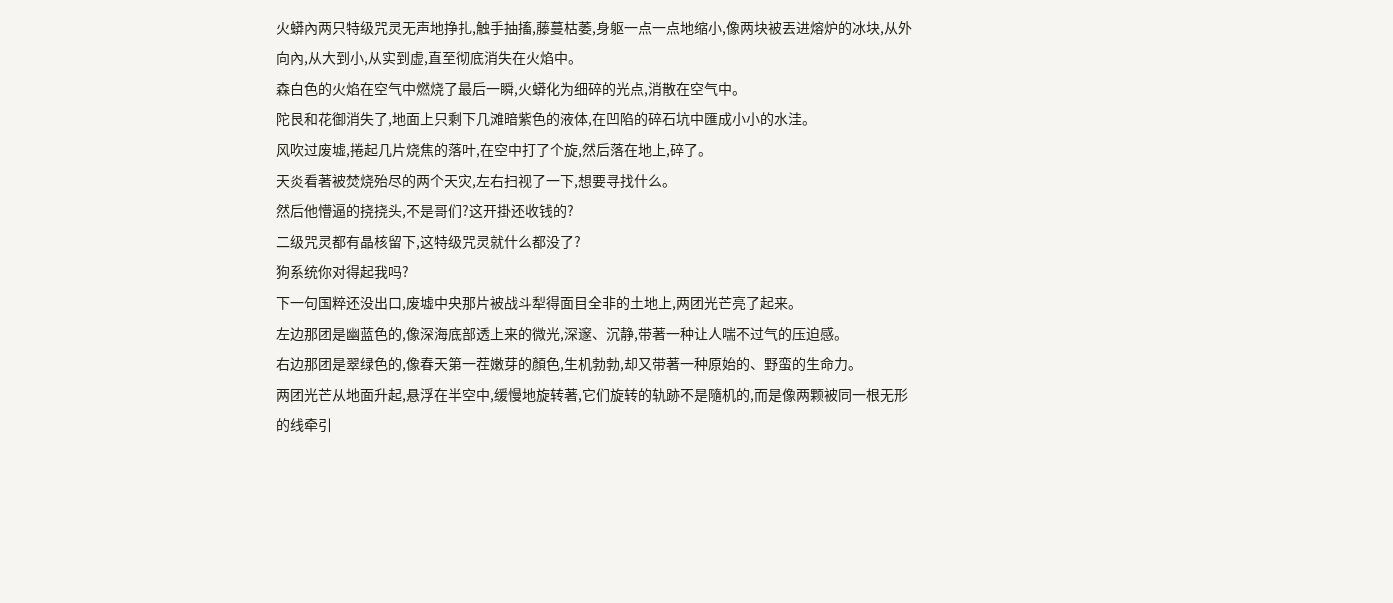火蟒內两只特级咒灵无声地挣扎,触手抽搐,藤蔓枯萎,身躯一点一点地缩小,像两块被丟进熔炉的冰块,从外向內,从大到小,从实到虚,直至彻底消失在火焰中。
森白色的火焰在空气中燃烧了最后一瞬,火蟒化为细碎的光点,消散在空气中。
陀艮和花御消失了,地面上只剩下几滩暗紫色的液体,在凹陷的碎石坑中匯成小小的水洼。
风吹过废墟,捲起几片烧焦的落叶,在空中打了个旋,然后落在地上,碎了。
天炎看著被焚烧殆尽的两个天灾,左右扫视了一下,想要寻找什么。
然后他懵逼的挠挠头,不是哥们?这开掛还收钱的?
二级咒灵都有晶核留下,这特级咒灵就什么都没了?
狗系统你对得起我吗?
下一句国粹还没出口,废墟中央那片被战斗犁得面目全非的土地上,两团光芒亮了起来。
左边那团是幽蓝色的,像深海底部透上来的微光,深邃、沉静,带著一种让人喘不过气的压迫感。
右边那团是翠绿色的,像春天第一茬嫩芽的顏色,生机勃勃,却又带著一种原始的、野蛮的生命力。
两团光芒从地面升起,悬浮在半空中,缓慢地旋转著,它们旋转的轨跡不是隨机的,而是像两颗被同一根无形的线牵引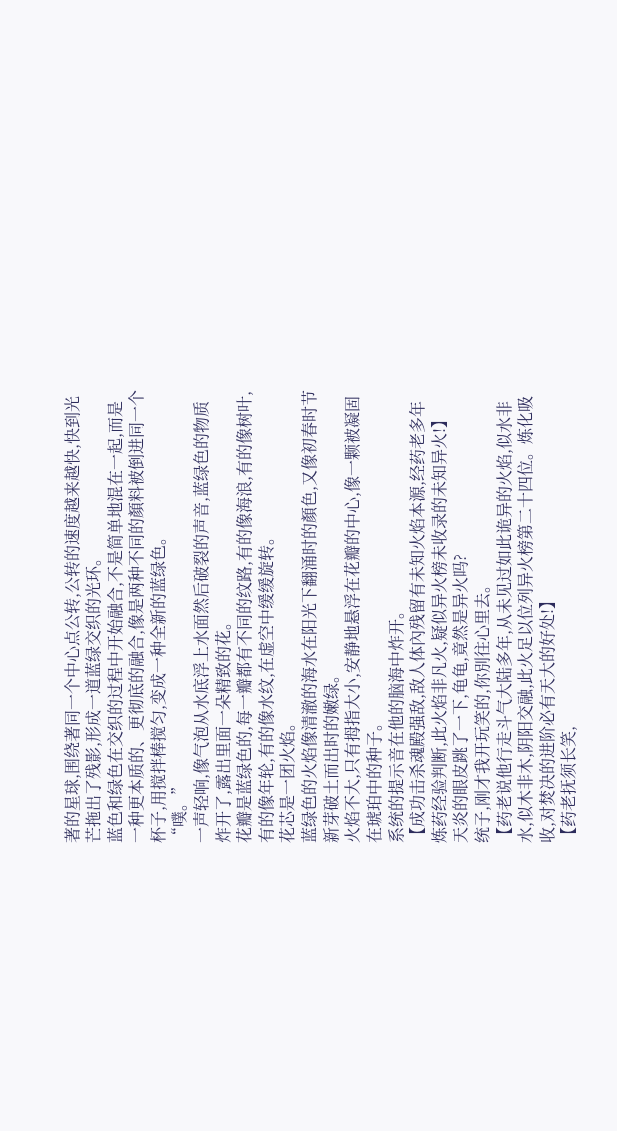著的星球,围绕著同一个中心点公转,公转的速度越来越快,快到光芒拖出了残影,形成一道蓝绿交织的光环。
蓝色和绿色在交织的过程中开始融合,不是简单地混在一起,而是一种更本质的、更彻底的融合,像是两种不同的顏料被倒进同一个杯子,用搅拌棒搅匀,变成一种全新的蓝绿色。
“噗。”
一声轻响,像气泡从水底浮上水面然后破裂的声音,蓝绿色的物质炸开了,露出里面一朵精致的花。
花瓣是蓝绿色的,每一瓣都有不同的纹路,有的像海浪,有的像树叶,有的像年轮,有的像水纹,在虚空中缓缓旋转。
花芯是一团火焰。
蓝绿色的火焰像清澈的海水在阳光下翻涌时的顏色,又像初春时节新芽破土而出时的嫩绿。
火焰不大,只有拇指大小,安静地悬浮在花瓣的中心,像一颗被凝固在琥珀中的种子。
系统的提示音在他的脑海中炸开。
【成功击杀魂殿强敌,敌人体內残留有未知火焰本源,经药老多年炼药经验判断,此火焰非凡火,疑似异火榜未收录的未知异火!】
天炎的眼皮跳了一下,龟龟,竟然是异火吗?
统子,刚才我开玩笑的,你別往心里去。
【药老说他行走斗气大陆多年,从未见过如此诡异的火焰,似水非水,似木非木,阴阳交融,此火足以位列异火榜第二十四位。炼化吸收,对焚决的进阶必有天大的好处!】
【药老抚须长笑,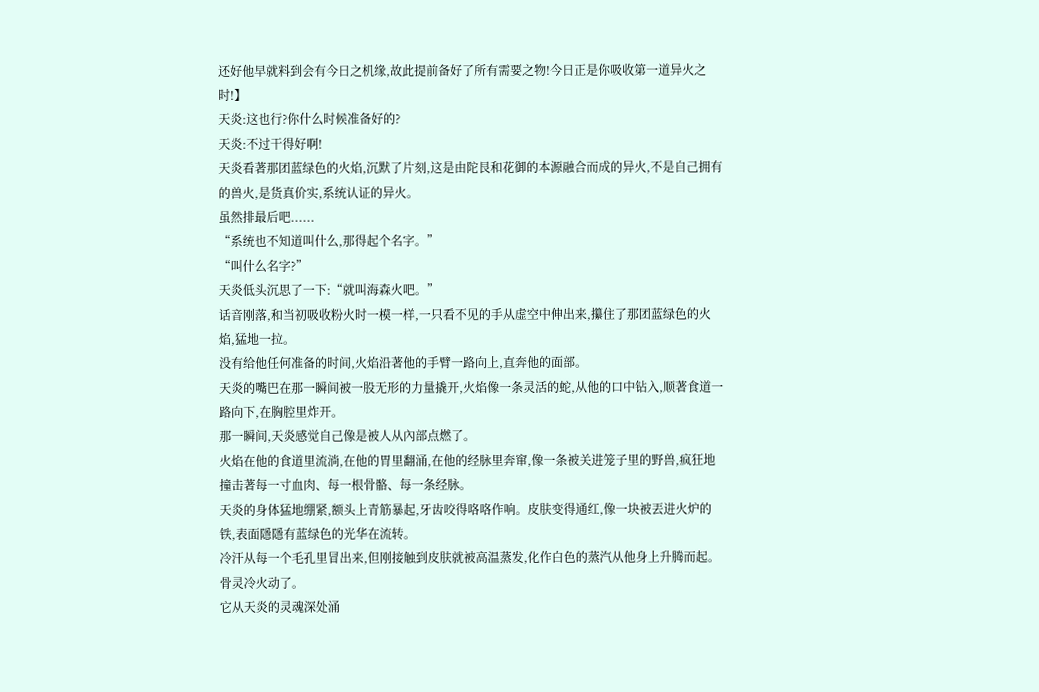还好他早就料到会有今日之机缘,故此提前备好了所有需要之物!今日正是你吸收第一道异火之时!】
天炎:这也行?你什么时候准备好的?
天炎:不过干得好啊!
天炎看著那团蓝绿色的火焰,沉默了片刻,这是由陀艮和花御的本源融合而成的异火,不是自己拥有的兽火,是货真价实,系统认证的异火。
虽然排最后吧......
“系统也不知道叫什么,那得起个名字。”
“叫什么名字?”
天炎低头沉思了一下:“就叫海森火吧。”
话音刚落,和当初吸收粉火时一模一样,一只看不见的手从虚空中伸出来,攥住了那团蓝绿色的火焰,猛地一拉。
没有给他任何准备的时间,火焰沿著他的手臂一路向上,直奔他的面部。
天炎的嘴巴在那一瞬间被一股无形的力量撬开,火焰像一条灵活的蛇,从他的口中钻入,顺著食道一路向下,在胸腔里炸开。
那一瞬间,天炎感觉自己像是被人从內部点燃了。
火焰在他的食道里流淌,在他的胃里翻涌,在他的经脉里奔窜,像一条被关进笼子里的野兽,疯狂地撞击著每一寸血肉、每一根骨骼、每一条经脉。
天炎的身体猛地绷紧,额头上青筋暴起,牙齿咬得咯咯作响。皮肤变得通红,像一块被丟进火炉的铁,表面隱隱有蓝绿色的光华在流转。
冷汗从每一个毛孔里冒出来,但刚接触到皮肤就被高温蒸发,化作白色的蒸汽从他身上升腾而起。
骨灵冷火动了。
它从天炎的灵魂深处涌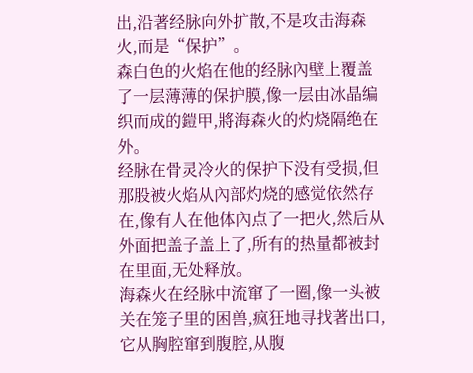出,沿著经脉向外扩散,不是攻击海森火,而是“保护”。
森白色的火焰在他的经脉內壁上覆盖了一层薄薄的保护膜,像一层由冰晶编织而成的鎧甲,將海森火的灼烧隔绝在外。
经脉在骨灵冷火的保护下没有受损,但那股被火焰从內部灼烧的感觉依然存在,像有人在他体內点了一把火,然后从外面把盖子盖上了,所有的热量都被封在里面,无处释放。
海森火在经脉中流窜了一圈,像一头被关在笼子里的困兽,疯狂地寻找著出口,它从胸腔窜到腹腔,从腹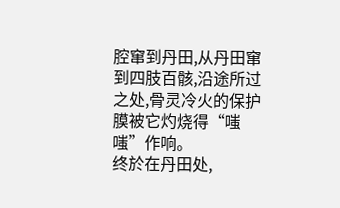腔窜到丹田,从丹田窜到四肢百骸,沿途所过之处,骨灵冷火的保护膜被它灼烧得“嗤嗤”作响。
终於在丹田处,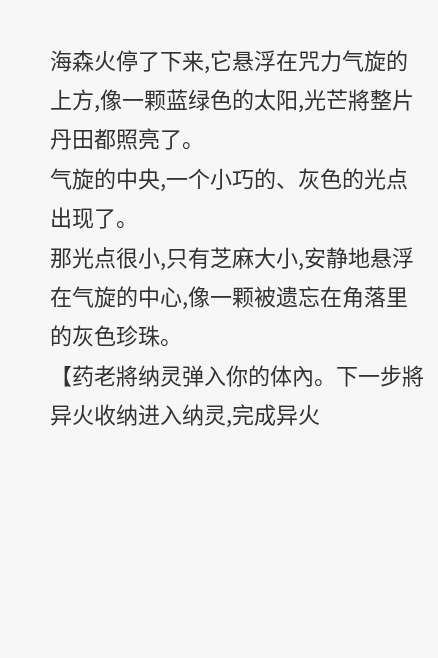海森火停了下来,它悬浮在咒力气旋的上方,像一颗蓝绿色的太阳,光芒將整片丹田都照亮了。
气旋的中央,一个小巧的、灰色的光点出现了。
那光点很小,只有芝麻大小,安静地悬浮在气旋的中心,像一颗被遗忘在角落里的灰色珍珠。
【药老將纳灵弹入你的体內。下一步將异火收纳进入纳灵,完成异火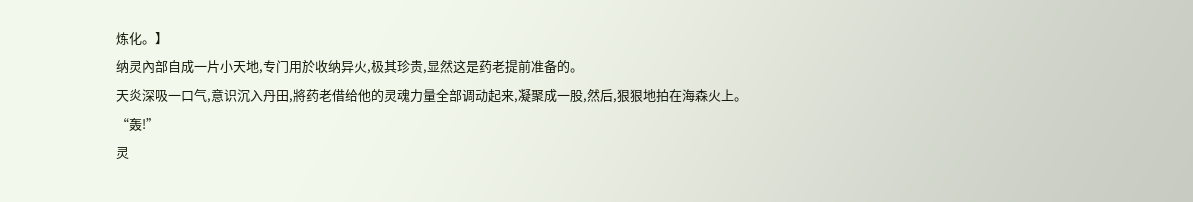炼化。】
纳灵內部自成一片小天地,专门用於收纳异火,极其珍贵,显然这是药老提前准备的。
天炎深吸一口气,意识沉入丹田,將药老借给他的灵魂力量全部调动起来,凝聚成一股,然后,狠狠地拍在海森火上。
“轰!”
灵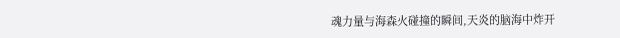魂力量与海森火碰撞的瞬间,天炎的脑海中炸开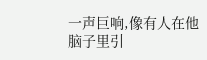一声巨响,像有人在他脑子里引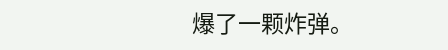爆了一颗炸弹。